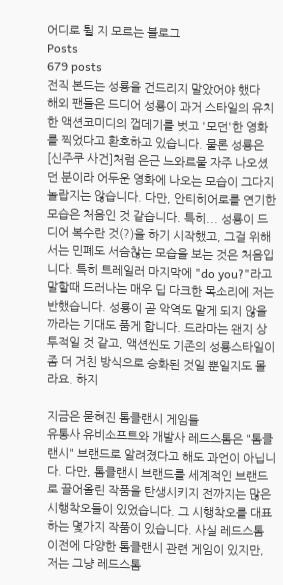어디로 튈 지 모르는 블로그
Posts
679 posts
전직 본드는 성룡을 건드리지 말았어야 했다
해외 팬들은 드디어 성룡이 과거 스타일의 유치한 액션코미디의 껍데기를 벗고 '모던'한 영화를 찍었다고 환호하고 있습니다. 물론 성룡은 [신주쿠 사건]처럼 은근 느와르물 자주 나오셨던 분이라 어두운 영화에 나오는 모습이 그다지 놀랍지는 않습니다. 다만, 안티히어로를 연기한 모습은 처음인 것 같습니다. 특히... 성룡이 드디어 복수란 것(?)을 하기 시작했고, 그걸 위해서는 민폐도 서슴찮는 모습을 보는 것은 처음입니다. 특히 트레일러 마지막에 "do you?"라고 말할때 드러나는 매우 딥 다크한 목소리에 저는 반했습니다. 성룡이 곧 악역도 맡게 되지 않을까라는 기대도 품게 합니다. 드라마는 왠지 상투적일 것 같고, 액션씬도 기존의 성룡스타일이 좀 더 거친 방식으로 승화된 것일 뿐일지도 몰라요. 하지

지금은 묻혀진 톰클랜시 게임들
유통사 유비소프트와 개발사 레드스톰은 "톰클랜시" 브랜드로 알려졌다고 해도 과언이 아닙니다. 다만, 톰클랜시 브랜드를 세계적인 브랜드로 끌어올린 작품을 탄생시키지 전까지는 많은 시행착오들이 있었습니다. 그 시행착오를 대표하는 몇가지 작품이 있습니다. 사실 레드스톰 이전에 다양한 톰클랜시 관련 게임이 있지만, 저는 그냥 레드스톰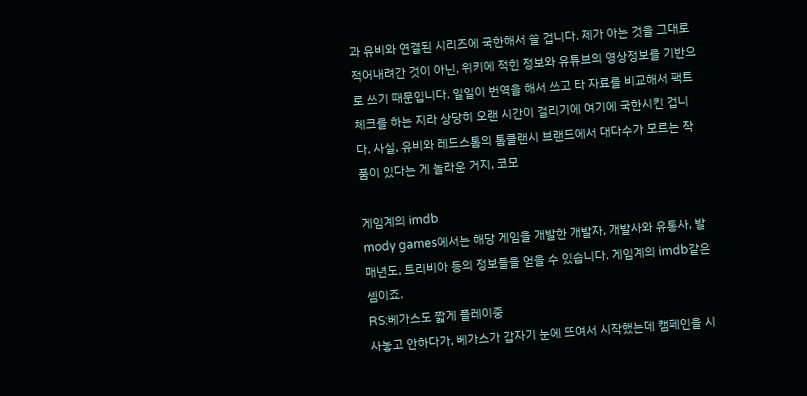과 유비와 연결된 시리즈에 국한해서 쓸 겁니다. 제가 아는 것을 그대로 적어내려간 것이 아닌, 위키에 적힌 정보와 유튜브의 영상정보를 기반으로 쓰기 때문입니다. 일일이 번역을 해서 쓰고 타 자료를 비교해서 팩트체크를 하는 지라 상당히 오랜 시간이 걸리기에 여기에 국한시킨 겁니다. 사실, 유비와 레드스톰의 톰클랜시 브랜드에서 대다수가 모르는 작품이 있다는 게 놀라운 거지, 코모

게임계의 imdb
mody games에서는 해당 게임을 개발한 개발자, 개발사와 유통사, 발매년도, 트리비아 등의 정보들을 얻을 수 있습니다. 게임계의 imdb같은 셈이죠.
RS:베가스도 짧게 플레이중
사놓고 안하다가, 베가스가 갑자기 눈에 뜨여서 시작했는데 캠페인을 시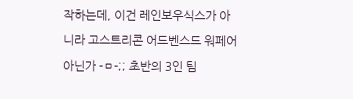작하는데, 이건 레인보우식스가 아니라 고스트리콘 어드벤스드 워페어 아닌가 -ㅁ-;; 초반의 3인 팀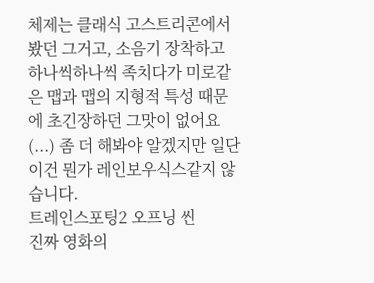체제는 클래식 고스트리콘에서 봤던 그거고, 소음기 장착하고 하나씩하나씩 족치다가 미로같은 맵과 맵의 지형적 특성 때문에 초긴장하던 그맛이 없어요 (...) 좀 더 해봐야 알겠지만 일단 이건 뭔가 레인보우식스같지 않습니다.
트레인스포팅2 오프닝 씬
진짜 영화의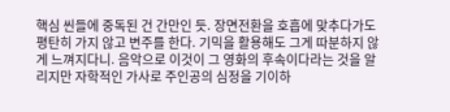핵심 씬들에 중독된 건 간만인 듯. 장면전환을 호흡에 맞추다가도 평탄히 가지 않고 변주를 한다. 기믹을 활용해도 그게 따분하지 않게 느껴지다니. 음악으로 이것이 그 영화의 후속이다라는 것을 알리지만 자학적인 가사로 주인공의 심정을 기이하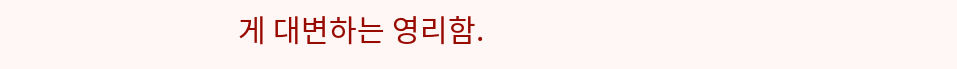게 대변하는 영리함.